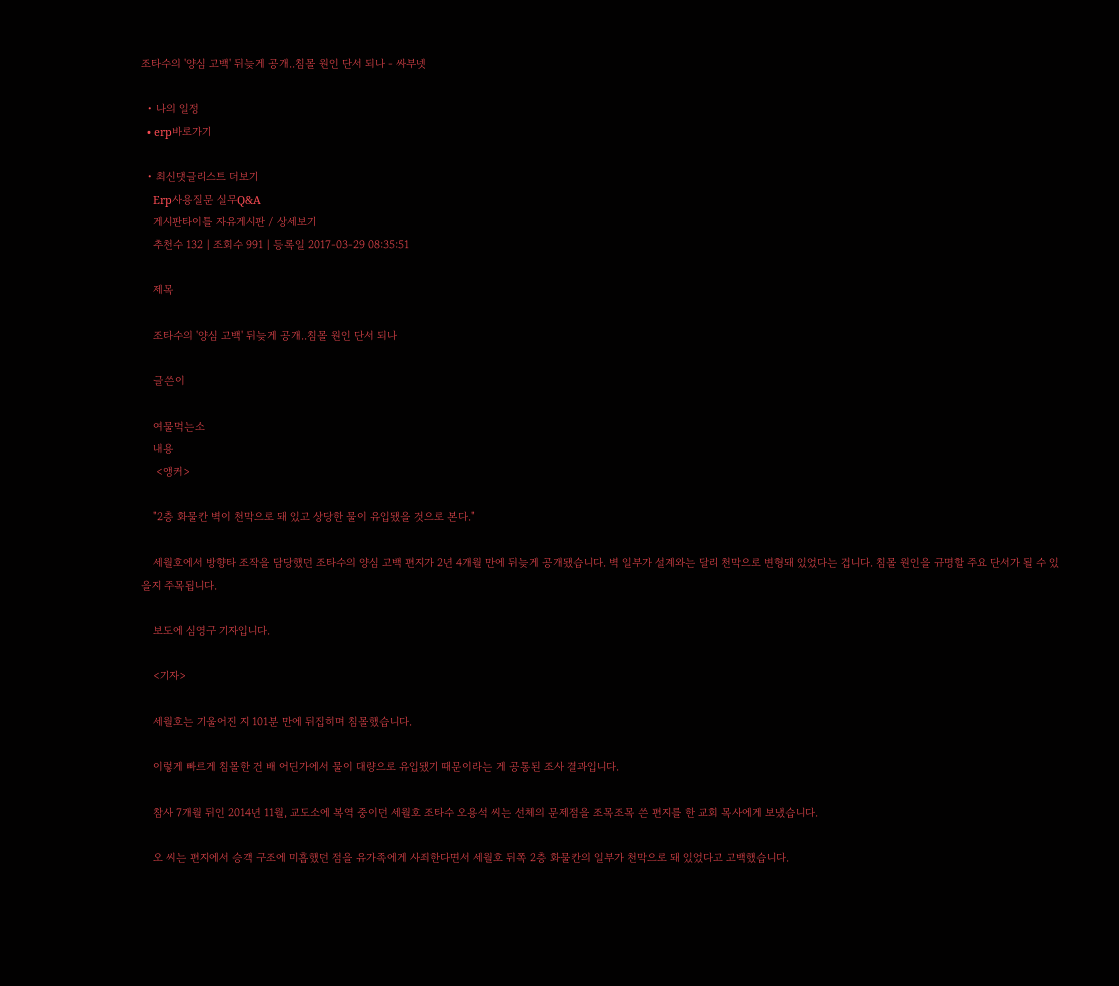조타수의 '양심 고백' 뒤늦게 공개..침몰 원인 단서 되나 - 싸부넷

  • 나의 일정
  • erp바로가기

  • 최신댓글리스트 더보기
    Erp사용질문 실무Q&A
    게시판타이틀 자유게시판 / 상세보기
    추천수 132 | 조회수 991 | 등록일 2017-03-29 08:35:51

    제목

    조타수의 '양심 고백' 뒤늦게 공개..침몰 원인 단서 되나

    글쓴이

    여물먹는소
    내용
     <앵커>

    "2층 화물칸 벽이 천막으로 돼 있고 상당한 물이 유입됐을 것으로 본다."

    세월호에서 방향타 조작을 담당했던 조타수의 양심 고백 편지가 2년 4개월 만에 뒤늦게 공개됐습니다. 벽 일부가 설계와는 달리 천막으로 변형돼 있었다는 겁니다. 침몰 원인을 규명할 주요 단서가 될 수 있을지 주목됩니다.

    보도에 심영구 기자입니다.

    <기자>

    세월호는 기울어진 지 101분 만에 뒤집히며 침몰했습니다.

    이렇게 빠르게 침몰한 건 배 어딘가에서 물이 대량으로 유입됐기 때문이라는 게 공통된 조사 결과입니다.

    참사 7개월 뒤인 2014년 11월, 교도소에 복역 중이던 세월호 조타수 오용석 씨는 선체의 문제점을 조목조목 쓴 편지를 한 교회 목사에게 보냈습니다.

    오 씨는 편지에서 승객 구조에 미흡했던 점을 유가족에게 사죄한다면서 세월호 뒤쪽 2층 화물칸의 일부가 천막으로 돼 있었다고 고백했습니다.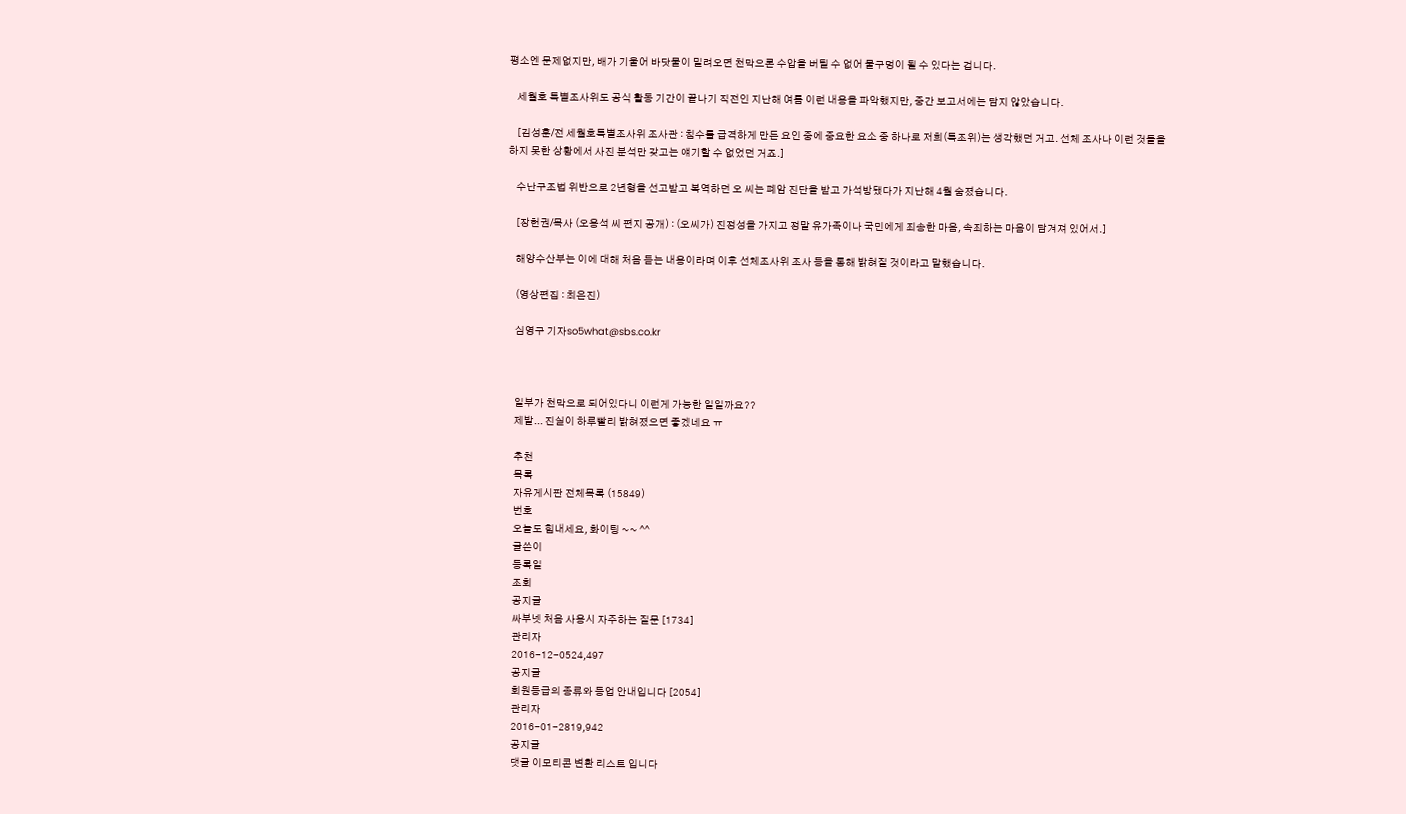평소엔 문제없지만, 배가 기울어 바닷물이 밀려오면 천막으론 수압을 버틸 수 없어 물구멍이 될 수 있다는 겁니다.

    세월호 특별조사위도 공식 활동 기간이 끝나기 직전인 지난해 여름 이런 내용을 파악했지만, 중간 보고서에는 담지 않았습니다.

    [김성훈/전 세월호특별조사위 조사관 : 침수를 급격하게 만든 요인 중에 중요한 요소 중 하나로 저희(특조위)는 생각했던 거고. 선체 조사나 이런 것들을 하지 못한 상황에서 사진 분석만 갖고는 얘기할 수 없었던 거죠.]

    수난구조법 위반으로 2년형을 선고받고 복역하던 오 씨는 폐암 진단을 받고 가석방됐다가 지난해 4월 숨졌습니다.

    [장헌권/목사 (오용석 씨 편지 공개) : (오씨가) 진정성을 가지고 정말 유가족이나 국민에게 죄송한 마음, 속죄하는 마음이 담겨져 있어서.]

    해양수산부는 이에 대해 처음 듣는 내용이라며 이후 선체조사위 조사 등을 통해 밝혀질 것이라고 말했습니다.

    (영상편집 : 최은진)

    심영구 기자so5what@sbs.co.kr



    일부가 천막으로 되어있다니 이런게 가능한 일일까요??
    제발... 진실이 하루빨리 밝혀졌으면 좋겠네요 ㅠ

    추천
    목록
    자유게시판 전체목록 (15849)
    번호
    오늘도 힘내세요, 화이팅 ~~ ^^
    글쓴이
    등록일
    조회
    공지글
    싸부넷 처음 사용시 자주하는 질문 [1734]
    관리자
    2016-12-0524,497
    공지글
    회원등급의 종류와 등업 안내입니다 [2054]
    관리자
    2016-01-2819,942
    공지글
    댓글 이모티콘 변환 리스트 입니다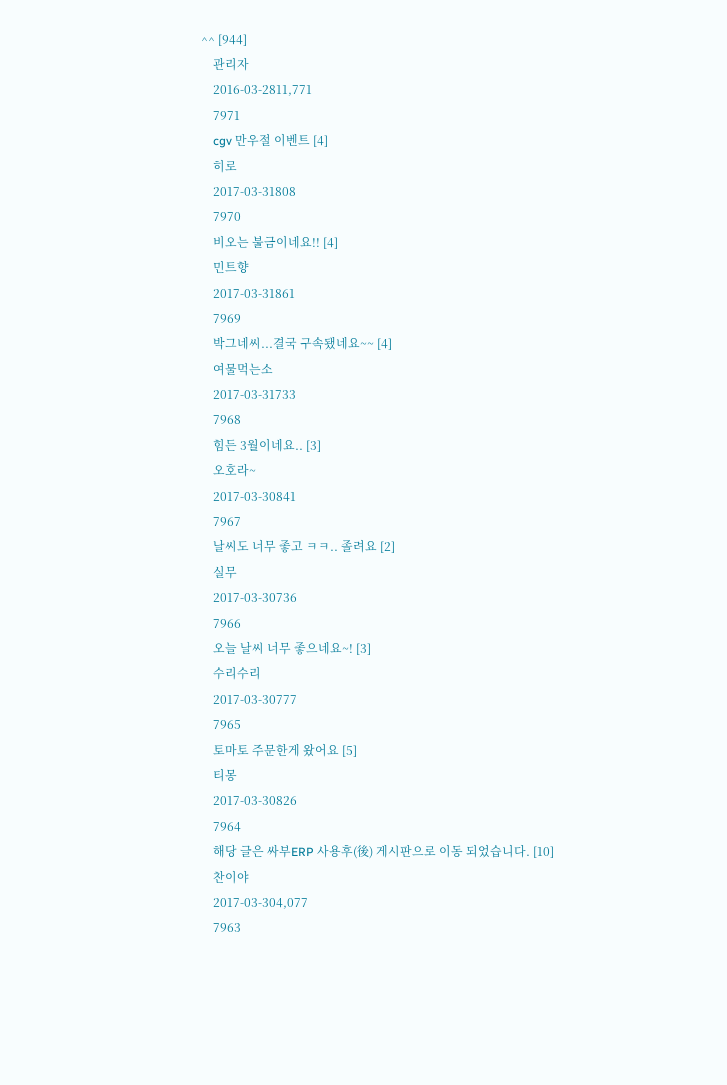^^ [944]
    관리자
    2016-03-2811,771
    7971
    cgv 만우절 이벤트 [4]
    히로
    2017-03-31808
    7970
    비오는 불금이네요!! [4]
    민트향
    2017-03-31861
    7969
    박그네씨...결국 구속됐네요~~ [4]
    여물먹는소
    2017-03-31733
    7968
    힘든 3월이네요.. [3]
    오호라~
    2017-03-30841
    7967
    날씨도 너무 좋고 ㅋㅋ.. 졸려요 [2]
    실무
    2017-03-30736
    7966
    오늘 날씨 너무 좋으네요~! [3]
    수리수리
    2017-03-30777
    7965
    토마토 주문한게 왔어요 [5]
    티몽
    2017-03-30826
    7964
    해당 글은 싸부ERP 사용후(後) 게시판으로 이동 되었습니다. [10]
    찬이야
    2017-03-304,077
    7963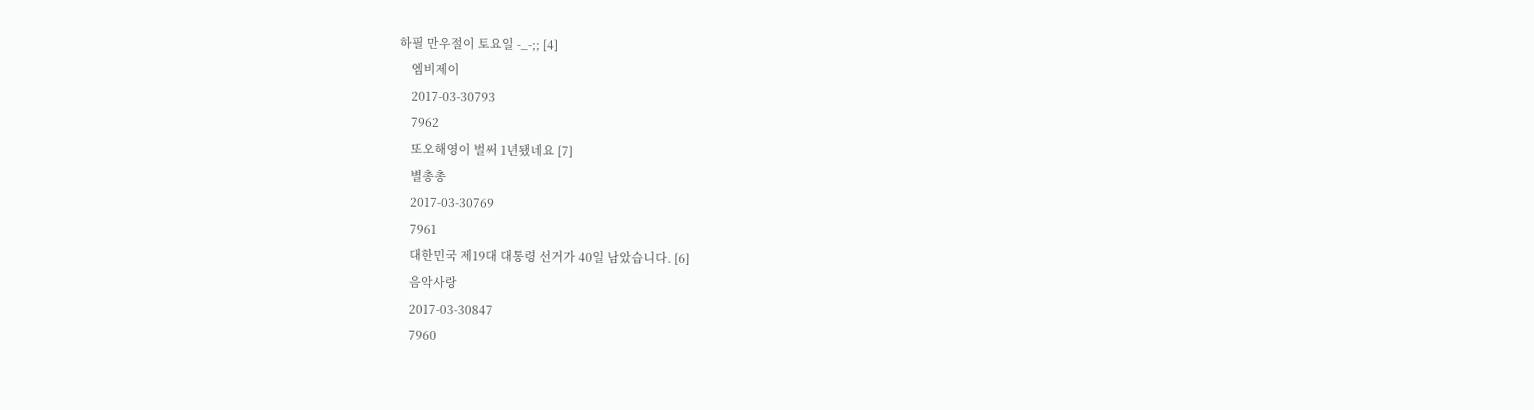하필 만우절이 토요일 -_-;; [4]
    엠비제이
    2017-03-30793
    7962
    또오해영이 벌써 1년됐네요 [7]
    별총총
    2017-03-30769
    7961
    대한민국 제19대 대통령 선거가 40일 남았습니다. [6]
    음악사랑
    2017-03-30847
    7960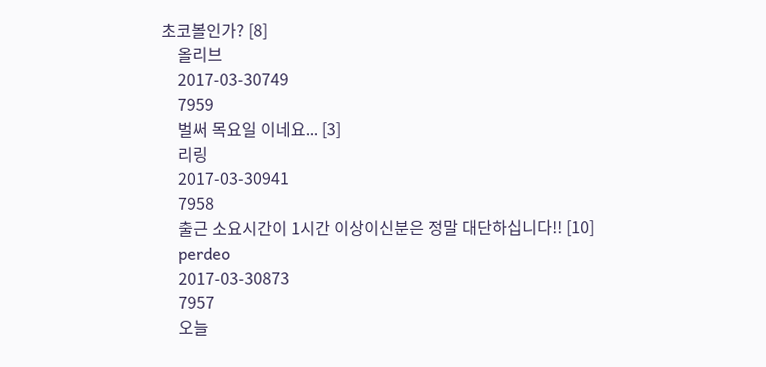초코볼인가? [8]
    올리브
    2017-03-30749
    7959
    벌써 목요일 이네요... [3]
    리링
    2017-03-30941
    7958
    출근 소요시간이 1시간 이상이신분은 정말 대단하십니다!! [10]
    perdeo
    2017-03-30873
    7957
    오늘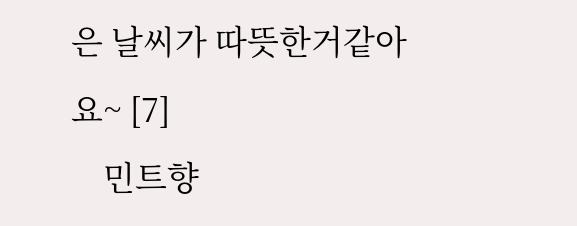은 날씨가 따뜻한거같아요~ [7]
    민트향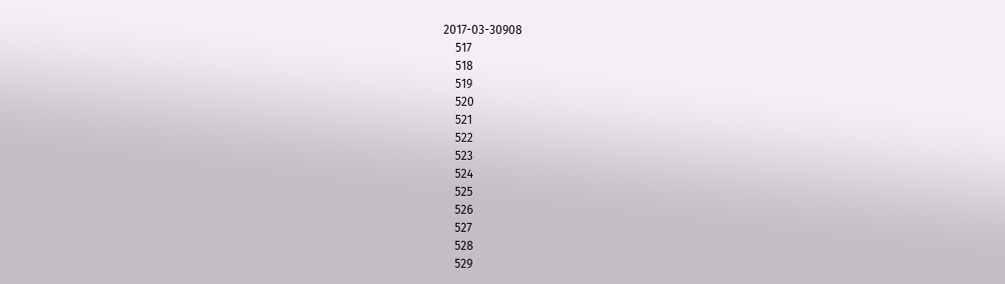2017-03-30908
    517
    518
    519
    520
    521
    522
    523
    524
    525
    526
    527
    528
    529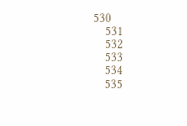530
    531
    532
    533
    534
    535